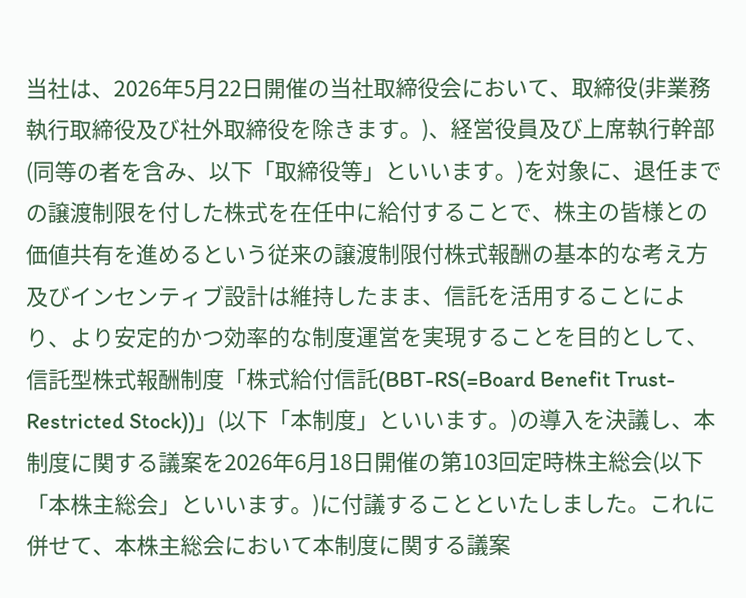当社は、2026年5月22日開催の当社取締役会において、取締役(非業務執行取締役及び社外取締役を除きます。)、経営役員及び上席執行幹部(同等の者を含み、以下「取締役等」といいます。)を対象に、退任までの譲渡制限を付した株式を在任中に給付することで、株主の皆様との価値共有を進めるという従来の譲渡制限付株式報酬の基本的な考え方及びインセンティブ設計は維持したまま、信託を活用することにより、より安定的かつ効率的な制度運営を実現することを目的として、信託型株式報酬制度「株式給付信託(BBT-RS(=Board Benefit Trust-Restricted Stock))」(以下「本制度」といいます。)の導入を決議し、本制度に関する議案を2026年6月18日開催の第103回定時株主総会(以下「本株主総会」といいます。)に付議することといたしました。これに併せて、本株主総会において本制度に関する議案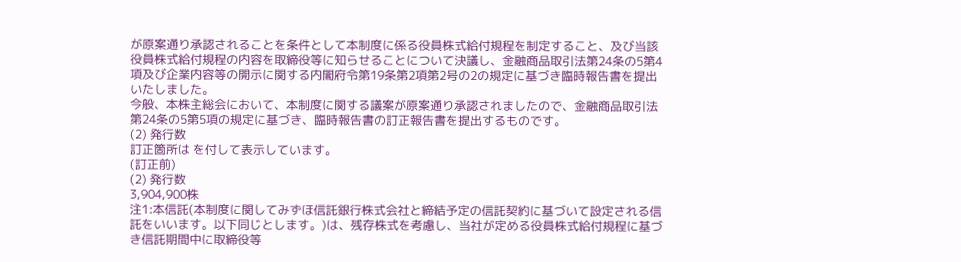が原案通り承認されることを条件として本制度に係る役員株式給付規程を制定すること、及び当該役員株式給付規程の内容を取締役等に知らせることについて決議し、金融商品取引法第24条の5第4項及び企業内容等の開示に関する内閣府令第19条第2項第2号の2の規定に基づき臨時報告書を提出いたしました。
今般、本株主総会において、本制度に関する議案が原案通り承認されましたので、金融商品取引法第24条の5第5項の規定に基づき、臨時報告書の訂正報告書を提出するものです。
(2) 発行数
訂正箇所は を付して表示しています。
(訂正前)
(2) 発行数
3,904,900株
注1:本信託(本制度に関してみずほ信託銀行株式会社と締結予定の信託契約に基づいて設定される信託をいいます。以下同じとします。)は、残存株式を考慮し、当社が定める役員株式給付規程に基づき信託期間中に取締役等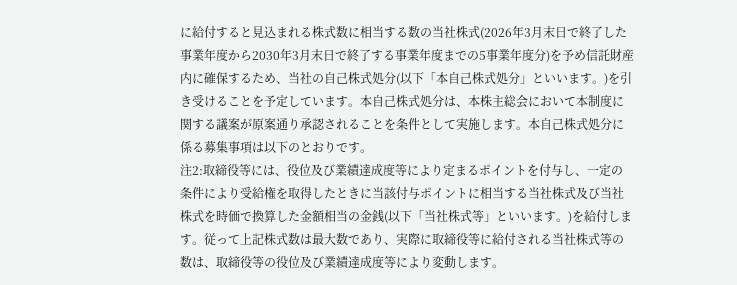に給付すると見込まれる株式数に相当する数の当社株式(2026年3月末日で終了した事業年度から2030年3月末日で終了する事業年度までの5事業年度分)を予め信託財産内に確保するため、当社の自己株式処分(以下「本自己株式処分」といいます。)を引き受けることを予定しています。本自己株式処分は、本株主総会において本制度に関する議案が原案通り承認されることを条件として実施します。本自己株式処分に係る募集事項は以下のとおりです。
注2:取締役等には、役位及び業績達成度等により定まるポイントを付与し、一定の条件により受給権を取得したときに当該付与ポイントに相当する当社株式及び当社株式を時価で換算した金額相当の金銭(以下「当社株式等」といいます。)を給付します。従って上記株式数は最大数であり、実際に取締役等に給付される当社株式等の数は、取締役等の役位及び業績達成度等により変動します。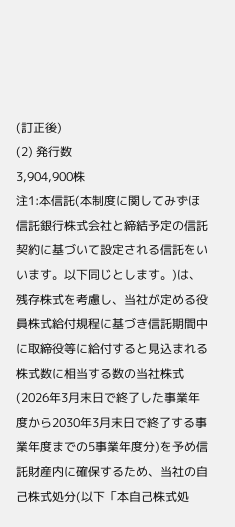(訂正後)
(2) 発行数
3,904,900株
注1:本信託(本制度に関してみずほ信託銀行株式会社と締結予定の信託契約に基づいて設定される信託をいいます。以下同じとします。)は、残存株式を考慮し、当社が定める役員株式給付規程に基づき信託期間中に取締役等に給付すると見込まれる株式数に相当する数の当社株式(2026年3月末日で終了した事業年度から2030年3月末日で終了する事業年度までの5事業年度分)を予め信託財産内に確保するため、当社の自己株式処分(以下「本自己株式処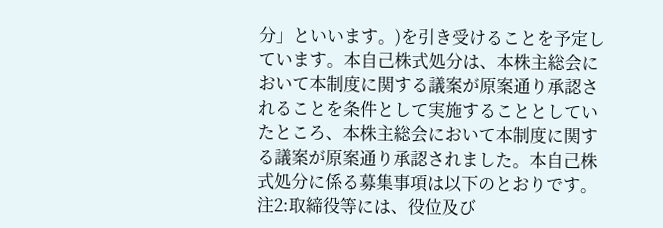分」といいます。)を引き受けることを予定しています。本自己株式処分は、本株主総会において本制度に関する議案が原案通り承認されることを条件として実施することとしていたところ、本株主総会において本制度に関する議案が原案通り承認されました。本自己株式処分に係る募集事項は以下のとおりです。
注2:取締役等には、役位及び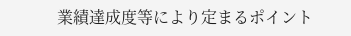業績達成度等により定まるポイント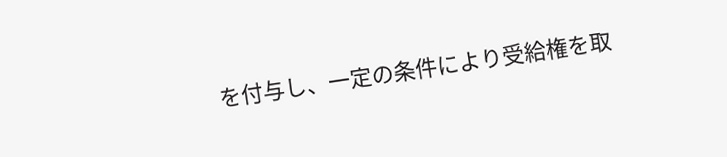を付与し、一定の条件により受給権を取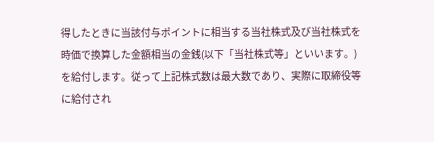得したときに当該付与ポイントに相当する当社株式及び当社株式を時価で換算した金額相当の金銭(以下「当社株式等」といいます。)を給付します。従って上記株式数は最大数であり、実際に取締役等に給付され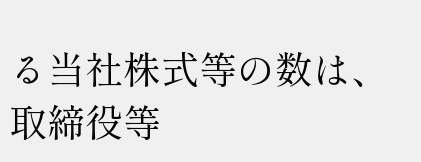る当社株式等の数は、取締役等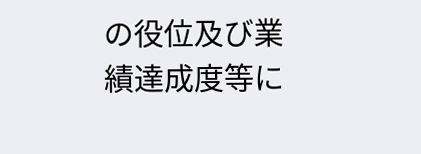の役位及び業績達成度等に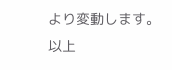より変動します。
以上